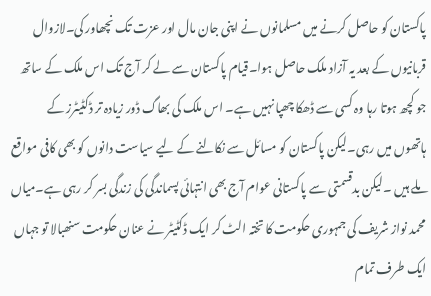پاکستان کو حاصل کرنے میں مسلمانوں نے اپنی جان مال اور عزت تک نچھاور کی۔لازوال قربانیوں کے بعد یہ آزاد ملک حاصل ہوا۔قیام پاکستان سے لے کر آج تک اس ملک کے ساتھ جو کچھ ہوتا رہا وہ کسی سے ڈھکا چھپا نہیں ہے۔ اس ملک کی بھاگ ڈور زیادہ تر ڈکٹیٹرز کے ہاتھوں میں رہی۔لیکن پاکستان کو مسائل سے نکالنے کے لیے سیاست دانوں کو بھی کافی مواقع ملے ہیں ۔لیکن بدقسمتی سے پاکستانی عوام آج بھی انتہائی پسماندگی کی زندگی بسر کر رہی ہے۔میاں محمد نواز شریف کی جمہوری حکومت کا تختہ الٹ کر ایک ڈکٹیٹر نے عنان حکومت سنھبالا تو جہاں ایک طرف تمام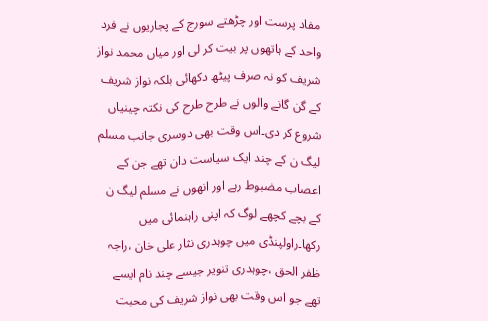مفاد پرست اور چڑھتے سورج کے پجاریوں نے فرد واحد کے ہاتھوں پر بیت کر لی اور میاں محمد نواز شریف کو نہ صرف پیٹھ دکھائی بلکہ نواز شریف کے گن گانے والوں نے طرح طرح کی نکتہ چینیاں شروع کر دی۔اس وقت بھی دوسری جانب مسلم لیگ ن کے چند ایک سیاست دان تھے جن کے اعصاب مضبوط رہے اور انھوں نے مسلم لیگ ن کے بچے کچھے لوگ کہ اپنی راہنمائی میں رکھا۔راولپنڈی میں چوہدری نثار علی خان ،راجہ ظفر الحق ،چوہدری تنویر جیسے چند نام ایسے تھے جو اس وقت بھی نواز شریف کی محبت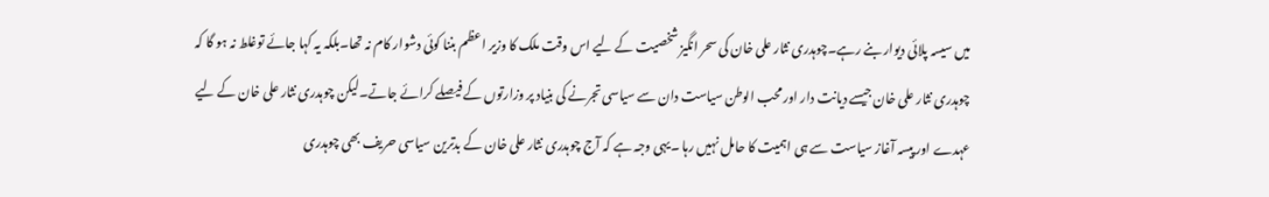میں سیسہ پلائی دیوار بنے رہے۔چوہدری نثار علی خان کی سحر انگیز شخصیت کے لیے اس وقت ملک کا وزیر اعظم بننا کوئی دشوار کام نہ تھا۔بلکہ یہ کہا جائے توغلط نہ ہو گا کہ چوہدری نثار علی خان جیسے دیانت دار اور محب الوطن سیاست دان سے سیاسی تجرنے کی بنیاد پر وزارتوں کے فیصلے کرائے جاتے۔لیکن چوہدری نثار علی خان کے لیے عہدے اور پیسہ آغاز سیاست سے ہی اہمیت کا حامل نہیں رہا ۔یہی وجہ ہے کہ آج چوہدری نثار علی خان کے بدترین سیاسی حریف بھی چوہدری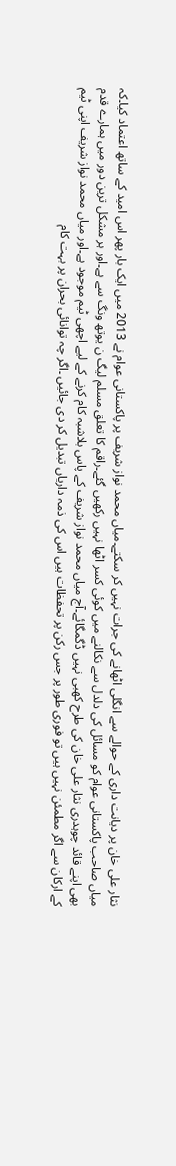نثار علی خان پر دیانت داری کے حوالے سے انگلی اٹھانے کی جرات نہیں کر سکتے۔میاں محمد نواز شریف پر پاکستانی عوام نے 2013 میں ایک بار پھر اس امید کے ساتھ اعتماد کیا۔کہ میاں صاحب پاکستانی عوام کو مسائل کی دلدل سے نکالنے میں کوئی کسر اٹھا نہیں رکھیں گئے۔راقم کا تعلق مسلم لیگ ن یوتھ ونگ سے ہے۔اور ہر مشکل ترین دور میں ہمارے قدم بھی اپنے قائد چوہدری نثار علی خان کی طرح کھبی نہیں ڈگمگائے۔آج میاں محمد نواز شریف کے پاس بلاشبہ کام کرنے کے لیے اچھی ٹیم موجود ہے۔اور میاں محمد نواز شریف اپنی ٹیم کے ارکان سے اگر مطمئن نہیں ہیں تو فوری طور پر جس رکن پر تحفظات ہیں اس کی ذمہ داریاں تبدیل کر دی جائیں ۔اگر چہ توانائی بحران پر بہت کام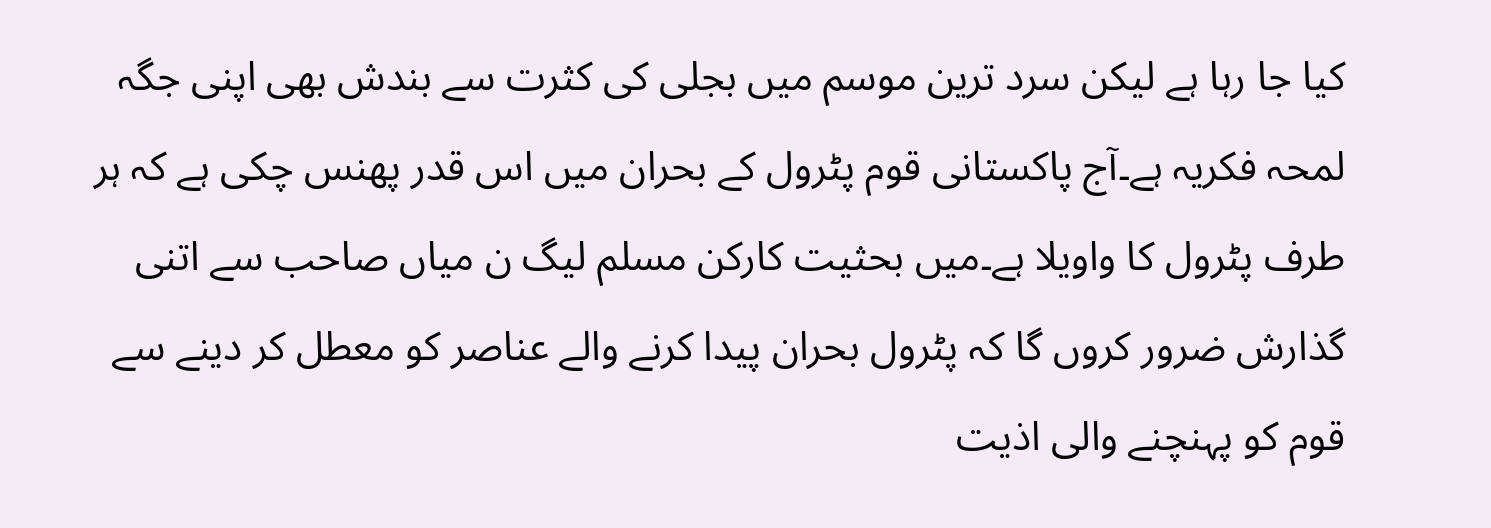کیا جا رہا ہے لیکن سرد ترین موسم میں بجلی کی کثرت سے بندش بھی اپنی جگہ لمحہ فکریہ ہے۔آج پاکستانی قوم پٹرول کے بحران میں اس قدر پھنس چکی ہے کہ ہر طرف پٹرول کا واویلا ہے۔میں بحثیت کارکن مسلم لیگ ن میاں صاحب سے اتنی گذارش ضرور کروں گا کہ پٹرول بحران پیدا کرنے والے عناصر کو معطل کر دینے سے قوم کو پہنچنے والی اذیت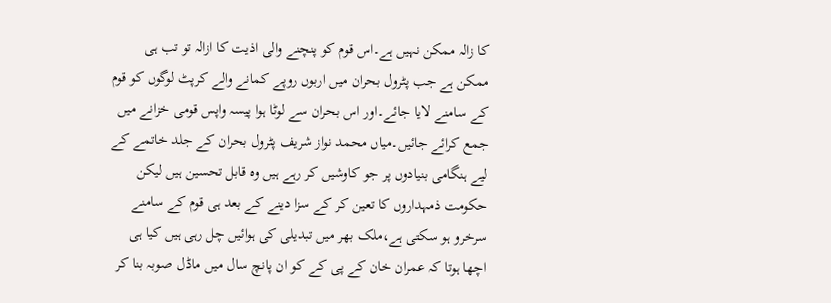کا زالہ ممکن نہیں ہے۔اس قوم کو پنچنے والی اذیت کا ازالہ تو تب ہی ممکن ہے جب پٹرول بحران میں اربوں روپے کمانے والے کرپٹ لوگوں کو قوم کے سامنے لایا جائے۔اور اس بحران سے لوٹا ہوا پیسہ واپس قومی خزانے میں جمع کرائے جائیں۔میاں محمد نواز شریف پٹرول بحران کے جلد خاتمے کے لیے ہنگامی بنیادوں پر جو کاوشیں کر رہے ہیں وہ قابل تحسین ہیں لیکن حکومت ذمہداروں کا تعین کر کے سزا دینے کے بعد ہی قوم کے سامنے سرخرو ہو سکتی ہے،ملک بھر میں تبدیلی کی ہوائیں چل رہی ہیں کیا ہی اچھا ہوتا کہ عمران خان کے پی کے کو ان پانچ سال میں ماڈل صوبہ بنا کر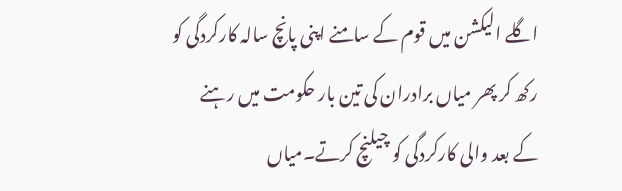اگلے الیکشن میں قوم کے سامنے اپنی پانچ سالہ کارکردگی کو رکھ کر پھر میاں برادران کی تین بار حکومت میں رہنے کے بعد والی کارکردگی کو چیلنچ کرتے۔میاں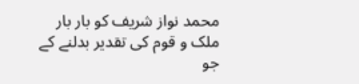محمد نواز شریف کو بار بار ملک و قوم کی تقدیر بدلنے کے جو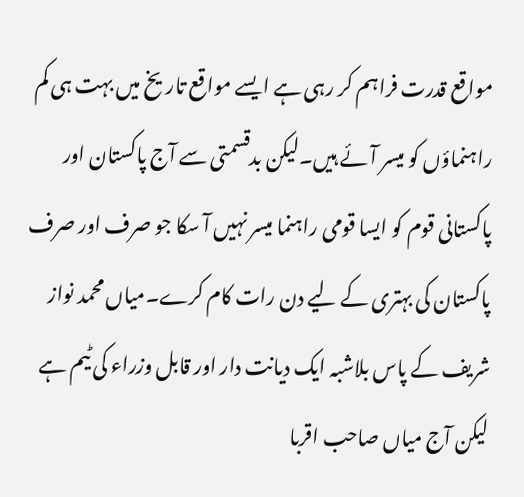مواقع قدرت فراہم کر رہی ہے ایسے مواقع تاریخ میں بہت ہی کم راہنماؤں کو میسر آئے ہیں۔لیکن بدقسمتی سے آج پاکستان اور پاکستانی قوم کو ایسا قومی راہنما میسر نہیں آ سکا جو صرف اور صرف پاکستان کی بہتری کے لیے دن رات کام کرے۔میاں محمد نواز شریف کے پاس بلاشبہ ایک دیانت دار اور قابل وزراء کی ٹیم ہے لیکن آج میاں صاحب اقربا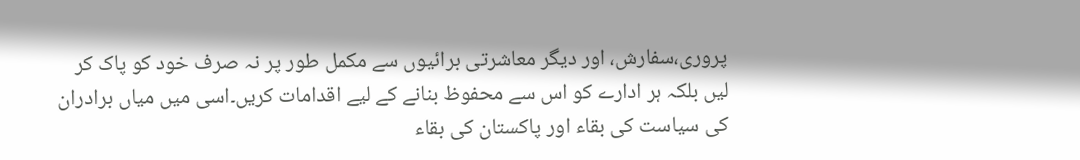پروری،سفارش، اور دیگر معاشرتی برائیوں سے مکمل طور پر نہ صرف خود کو پاک کر لیں بلکہ ہر ادارے کو اس سے محفوظ بنانے کے لیے اقدامات کریں۔اسی میں میاں برادران کی سیاست کی بقاء اور پاکستان کی بقاء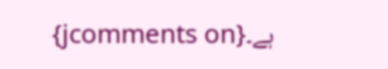ہے۔{jcomments on}